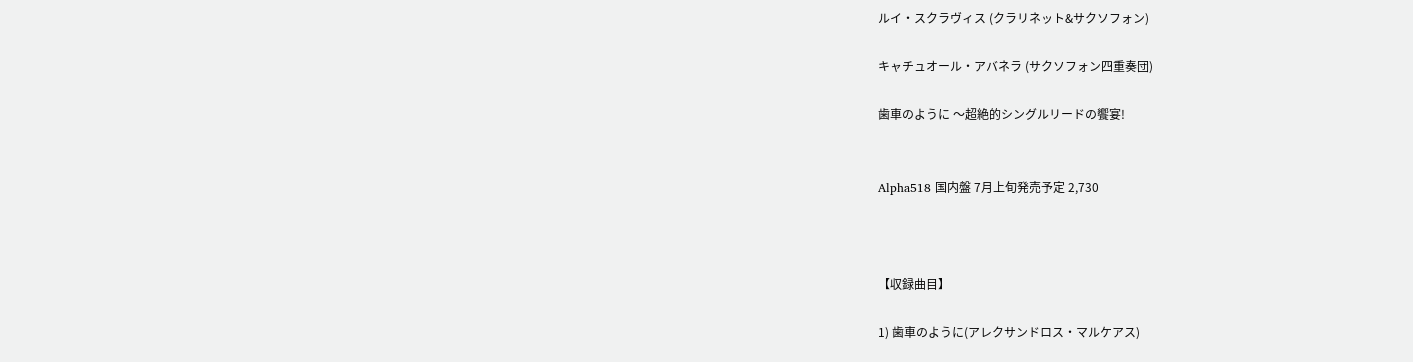ルイ・スクラヴィス (クラリネット&サクソフォン)

キャチュオール・アバネラ (サクソフォン四重奏団)

歯車のように 〜超絶的シングルリードの饗宴!


Alpha518 国内盤 7月上旬発売予定 2,730



【収録曲目】

1) 歯車のように(アレクサンドロス・マルケアス)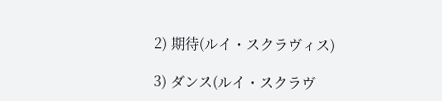2) 期待(ルイ・スクラヴィス)

3) ダンス(ルイ・スクラヴ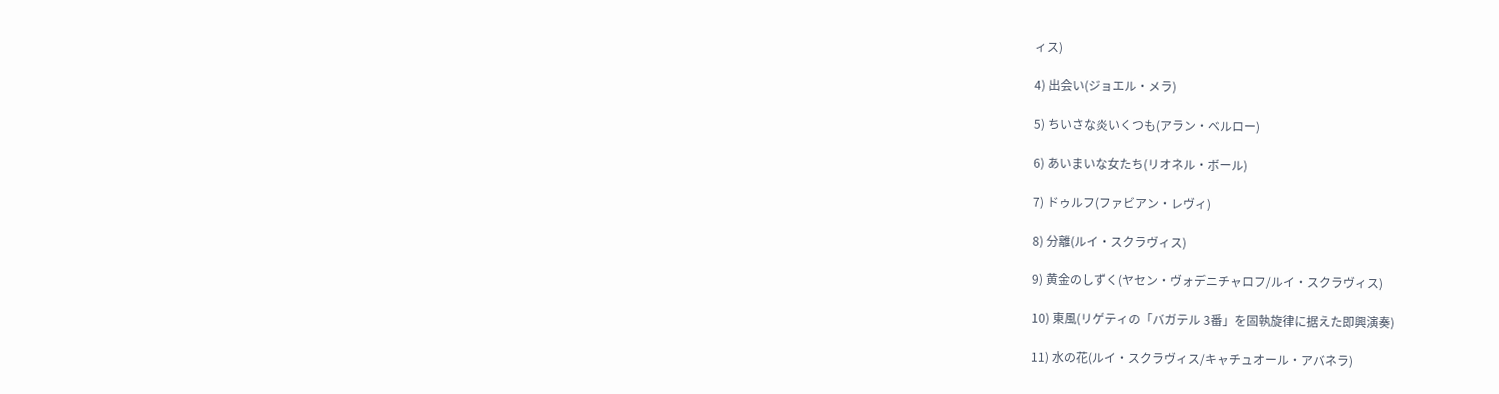ィス)

4) 出会い(ジョエル・メラ)

5) ちいさな炎いくつも(アラン・ベルロー)

6) あいまいな女たち(リオネル・ボール)

7) ドゥルフ(ファビアン・レヴィ)

8) 分離(ルイ・スクラヴィス)

9) 黄金のしずく(ヤセン・ヴォデニチャロフ/ルイ・スクラヴィス)

10) 東風(リゲティの「バガテル 3番」を固執旋律に据えた即興演奏)

11) 水の花(ルイ・スクラヴィス/キャチュオール・アバネラ)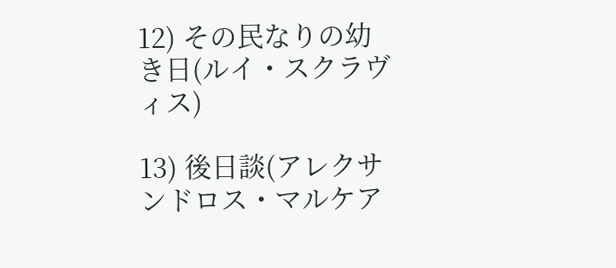12) その民なりの幼き日(ルイ・スクラヴィス)

13) 後日談(アレクサンドロス・マルケア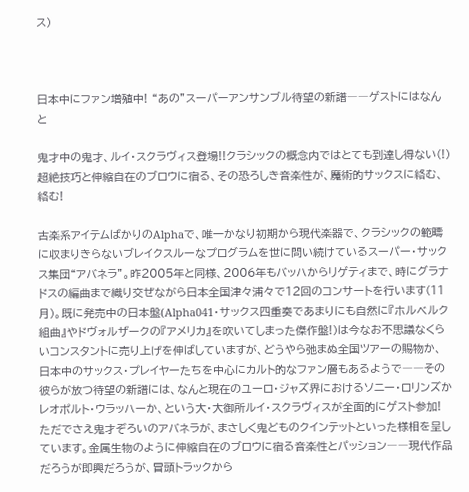ス)



日本中にファン増殖中! “あの”スーパーアンサンブル待望の新譜――ゲストにはなんと

鬼才中の鬼才、ルイ・スクラヴィス登場!!クラシックの概念内ではとても到達し得ない(!)超絶技巧と伸縮自在のブロウに宿る、その恐ろしき音楽性が、魔術的サックスに絡む、絡む!

古楽系アイテムばかりのAlphaで、唯一かなり初期から現代楽器で、クラシックの範疇に収まりきらないブレイクスルーなプログラムを世に問い続けているスーパー・サックス集団“アバネラ”。昨2005年と同様、2006年もバッハからリゲティまで、時にグラナドスの編曲まで織り交ぜながら日本全国津々浦々で12回のコンサートを行います(11月)。既に発売中の日本盤(Alpha041・サックス四重奏であまりにも自然に『ホルベルク組曲』やドヴォルザークの『アメリカ』を吹いてしまった傑作盤!)は今なお不思議なくらいコンスタントに売り上げを伸ばしていますが、どうやら弛まぬ全国ツアーの賜物か、日本中のサックス・プレイヤーたちを中心にカルト的なファン層もあるようで――その彼らが放つ待望の新譜には、なんと現在のユーロ・ジャズ界におけるソニー・ロリンズかレオポルト・ウラッハーか、という大・大御所ルイ・スクラヴィスが全面的にゲスト参加! ただでさえ鬼才ぞろいのアバネラが、まさしく鬼どものクインテットといった様相を呈しています。金属生物のように伸縮自在のブロウに宿る音楽性とパッション――現代作品だろうが即興だろうが、冒頭トラックから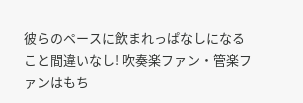彼らのペースに飲まれっぱなしになること間違いなし! 吹奏楽ファン・管楽ファンはもち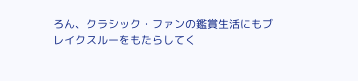ろん、クラシック・ファンの鑑賞生活にもブレイクスルーをもたらしてく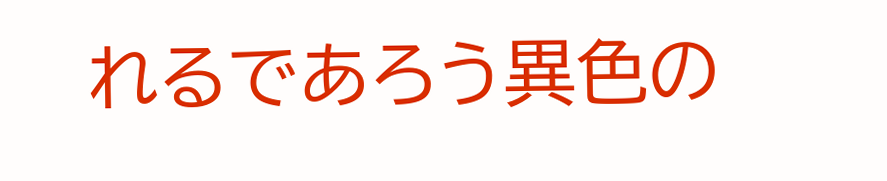れるであろう異色の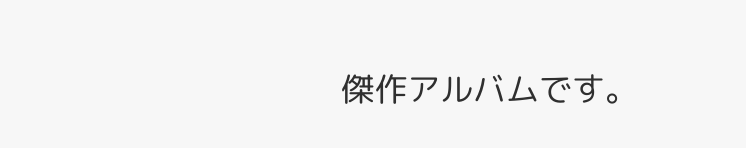傑作アルバムです。